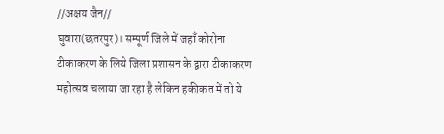//अक्षय जैन//
घुवारा(छतरपुर)। सम्पूर्ण जिले में जहाँ कोरोना टीकाकरण के लिये जिला प्रशासन के द्वारा टीकाकरण महोत्सव चलाया जा रहा है लेकिन हकीकत में तो ये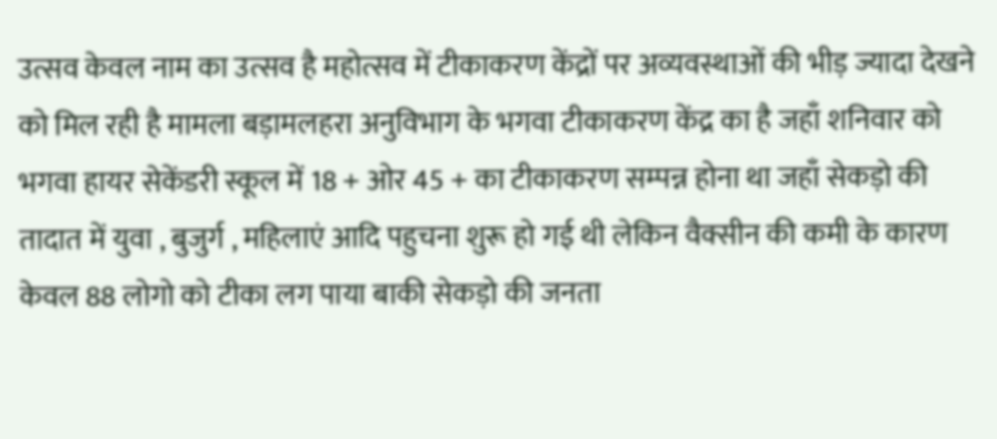उत्सव केवल नाम का उत्सव है महोत्सव में टीकाकरण केंद्रों पर अव्यवस्थाओं की भीड़ ज्यादा देखने को मिल रही है मामला बड़ामलहरा अनुविभाग के भगवा टीकाकरण केंद्र का है जहाँ शनिवार को भगवा हायर सेकेंडरी स्कूल में 18 + ओर 45 + का टीकाकरण सम्पन्न होना था जहाँ सेकड़ो की तादात में युवा , बुजुर्ग , महिलाएं आदि पहुचना शुरू हो गई थी लेकिन वैक्सीन की कमी के कारण केवल 88 लोगो को टीका लग पाया बाकी सेकड़ो की जनता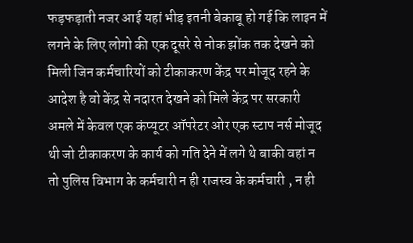फड़फड़ाती नजर आई यहां भीड़ इतनी बेकाबू हो गई कि लाइन में लगने के लिए लोगो की एक दूसरे से नोक झोंक तक देखने को मिली जिन कर्मचारियों को टीकाकरण केंद्र पर मोजूद रहने के आदेश है वो केंद्र से नदारत देखने को मिले केंद्र पर सरकारी अमले में केवल एक कंप्यूटर ऑपरेटर ओर एक स्टाप नर्स मोजूद थी जो टीकाकरण के कार्य को गति देने में लगे थे बाकी वहां न तो पुलिस विभाग के कर्मचारी न ही राजस्व के कर्मचारी , न ही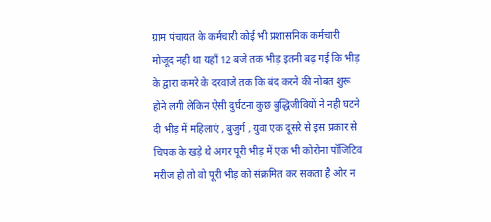ग्राम पंचायत के कर्मचारी कोई भी प्रशासनिक कर्मचारी मोजूद नही था यहाँ 12 बजे तक भीड़ इतनी बढ़ गई कि भीड़ के द्वारा कमरे के दरवाजे तक कि बंद करने की नोबत शुरू होने लगी लेकिन ऐसी दुर्घटना कुछ बुद्धिजीवियों ने नही घटने दी भीड़ में महिलाएं , बुजुर्ग , युवा एक दूसरे से इस प्रकार से चिपक के खड़े थे अगर पूरी भीड़ में एक भी कोरोना पॉजिटिव मरीज हो तो वो पूरी भीड़ को संक्रमित कर सकता है ओर न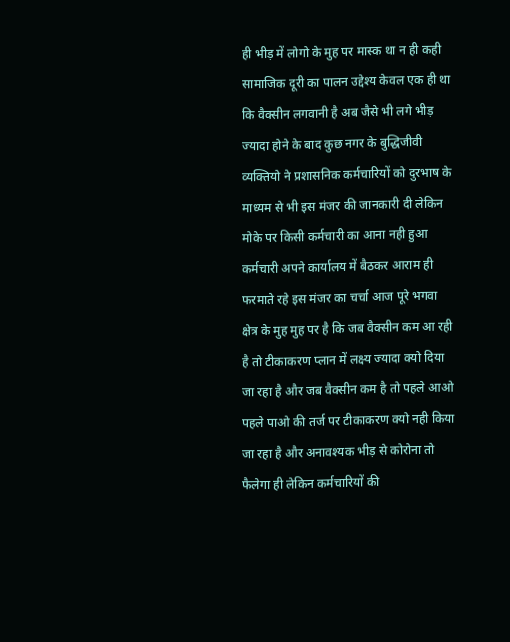ही भीड़ में लोगो के मुह पर मास्क था न ही कही सामाजिक दूरी का पालन उद्देश्य केवल एक ही था कि वैक्सीन लगवानी है अब जैसे भी लगे भीड़ ज्यादा होने के बाद कुछ नगर के बुद्धिजीवी व्यक्तियो ने प्रशासनिक कर्मचारियों को दुरभाष के माध्यम से भी इस मंजर की जानकारी दी लेकिन मोके पर किसी कर्मचारी का आना नही हुआ कर्मचारी अपने कार्यालय में बैठकर आराम ही फरमाते रहे इस मंजर का चर्चा आज पूरे भगवा क्षेत्र के मुह मुह पर है कि जब वैक्सीन कम आ रही है तो टीकाकरण प्लान में लक्ष्य ज्यादा क्यो दिया जा रहा है और जब वैक्सीन कम है तो पहले आओ पहले पाओ की तर्ज पर टीकाकरण क्यो नही किया जा रहा है और अनावश्यक भीड़ से कोरोना तो फैलेगा ही लेकिन कर्मचारियों की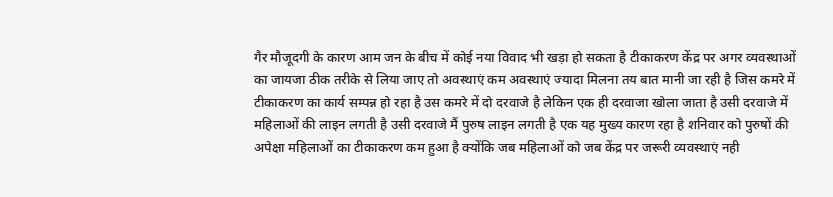गैर मौजूदगी के कारण आम जन के बीच में कोई नया विवाद भी खड़ा हो सकता है टीकाकरण केंद्र पर अगर व्यवस्थाओं का जायजा ठीक तरीके से लिया जाए तो अवस्थाएं कम अवस्थाएं ज्यादा मिलना तय बात मानी जा रही है जिस कमरे में टीकाकरण का कार्य सम्पन्न हो रहा है उस कमरे में दो दरवाजे है लेकिन एक ही दरवाजा खोला जाता है उसी दरवाजे में महिलाओं की लाइन लगती है उसी दरवाजे मैं पुरुष लाइन लगती है एक यह मुख्य कारण रहा है शनिवार को पुरुषों की अपेक्षा महिलाओं का टीकाकरण कम हुआ है क्योंकि जब महिलाओं को जब केंद्र पर जरूरी व्यवस्थाएं नही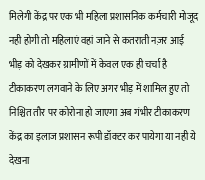मिलेगी केंद्र पर एक भी महिला प्रशासनिक कर्मचारी मोजूद नही होगी तो महिलाएं वहां जाने से कतराती नज़र आई भीड़ को देखकर ग्रामीणों में केवल एक ही चर्चा है टीकाकरण लगवाने के लिए अगर भीड़ में शामिल हुए तो निश्चित तौर पर कोरोना हो जाएगा अब गंभीर टीकाकरण केंद्र का इलाज प्रशासन रूपी डॉक्टर कर पायेगा या नही ये देखना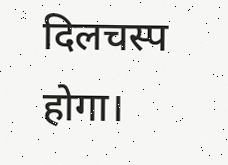दिलचस्प होगा।